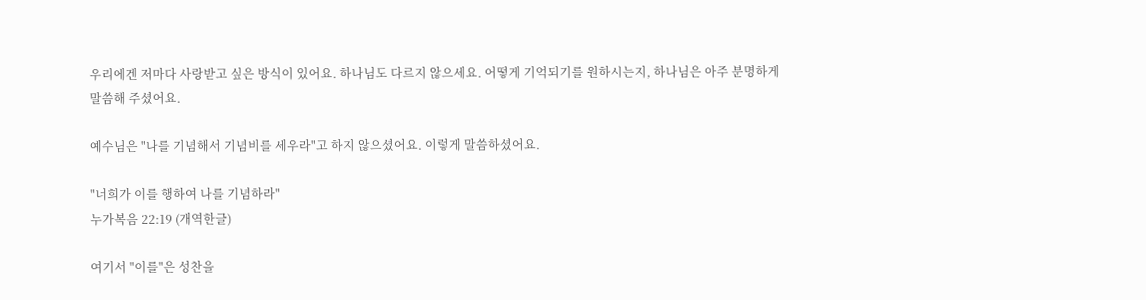우리에겐 저마다 사랑받고 싶은 방식이 있어요. 하나님도 다르지 않으세요. 어떻게 기억되기를 원하시는지, 하나님은 아주 분명하게 말씀해 주셨어요.

예수님은 "나를 기념해서 기념비를 세우라"고 하지 않으셨어요. 이렇게 말씀하셨어요.

"너희가 이를 행하여 나를 기념하라"
누가복음 22:19 (개역한글)

여기서 "이를"은 성찬을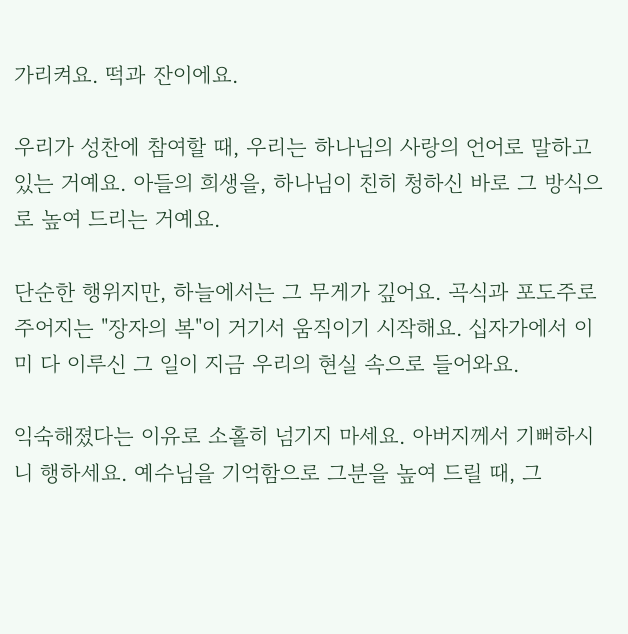가리켜요. 떡과 잔이에요.

우리가 성찬에 참여할 때, 우리는 하나님의 사랑의 언어로 말하고 있는 거예요. 아들의 희생을, 하나님이 친히 청하신 바로 그 방식으로 높여 드리는 거예요.

단순한 행위지만, 하늘에서는 그 무게가 깊어요. 곡식과 포도주로 주어지는 "장자의 복"이 거기서 움직이기 시작해요. 십자가에서 이미 다 이루신 그 일이 지금 우리의 현실 속으로 들어와요.

익숙해졌다는 이유로 소홀히 넘기지 마세요. 아버지께서 기뻐하시니 행하세요. 예수님을 기억함으로 그분을 높여 드릴 때, 그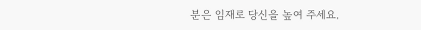분은 임재로 당신을 높여 주세요.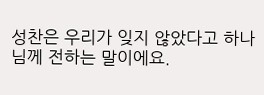성찬은 우리가 잊지 않았다고 하나님께 전하는 말이에요.